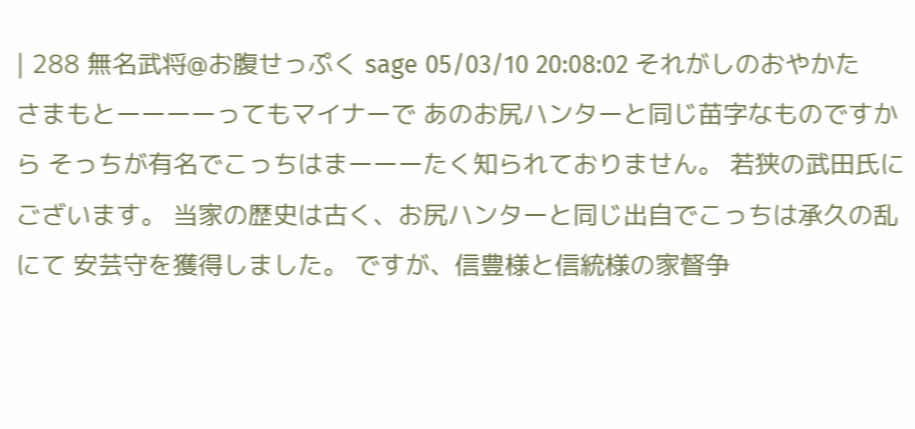| 288 無名武将@お腹せっぷく sage 05/03/10 20:08:02 それがしのおやかたさまもとーーーーってもマイナーで あのお尻ハンターと同じ苗字なものですから そっちが有名でこっちはまーーーたく知られておりません。 若狭の武田氏にございます。 当家の歴史は古く、お尻ハンターと同じ出自でこっちは承久の乱にて 安芸守を獲得しました。 ですが、信豊様と信統様の家督争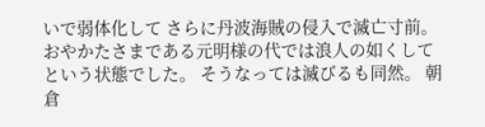いで弱体化して さらに丹波海賊の侵入で滅亡寸前。 おやかたさまである元明様の代では浪人の如くしてという状態でした。 そうなっては滅びるも同然。 朝倉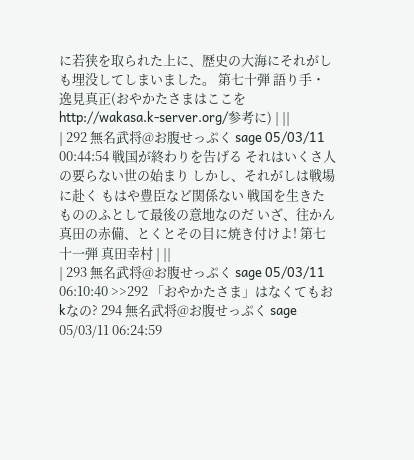に若狭を取られた上に、歴史の大海にそれがしも埋没してしまいました。 第七十弾 語り手・逸見真正(おやかたさまはここをhttp://wakasa.k-server.org/参考に) | ||
| 292 無名武将@お腹せっぷく sage 05/03/11 00:44:54 戦国が終わりを告げる それはいくさ人の要らない世の始まり しかし、それがしは戦場に赴く もはや豊臣など関係ない 戦国を生きたもののふとして最後の意地なのだ いざ、往かん 真田の赤備、とくとその目に焼き付けよ! 第七十一弾 真田幸村 | ||
| 293 無名武将@お腹せっぷく sage 05/03/11 06:10:40 >>292 「おやかたさま」はなくてもおkなの? 294 無名武将@お腹せっぷく sage 05/03/11 06:24:59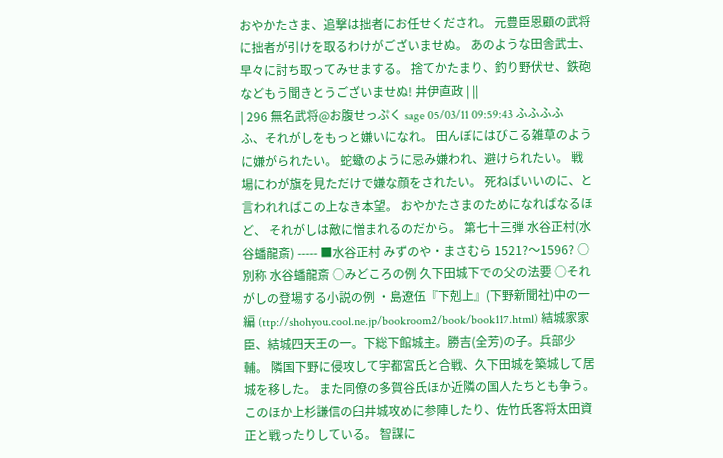おやかたさま、追撃は拙者にお任せくだされ。 元豊臣恩顧の武将に拙者が引けを取るわけがございませぬ。 あのような田舎武士、早々に討ち取ってみせまする。 捨てかたまり、釣り野伏せ、鉄砲などもう聞きとうございませぬ! 井伊直政 | ||
| 296 無名武将@お腹せっぷく sage 05/03/11 09:59:43 ふふふふふ、それがしをもっと嫌いになれ。 田んぼにはびこる雑草のように嫌がられたい。 蛇蠍のように忌み嫌われ、避けられたい。 戦場にわが旗を見ただけで嫌な顔をされたい。 死ねばいいのに、と言われればこの上なき本望。 おやかたさまのためになればなるほど、 それがしは敵に憎まれるのだから。 第七十三弾 水谷正村(水谷蟠龍斎) ----- ■水谷正村 みずのや・まさむら 1521?〜1596? ○別称 水谷蟠龍斎 ○みどころの例 久下田城下での父の法要 ○それがしの登場する小説の例 ・島遼伍『下剋上』(下野新聞社)中の一編 (ttp://shohyou.cool.ne.jp/bookroom2/book/book117.html) 結城家家臣、結城四天王の一。下総下館城主。勝吉(全芳)の子。兵部少輔。 隣国下野に侵攻して宇都宮氏と合戦、久下田城を築城して居城を移した。 また同僚の多賀谷氏ほか近隣の国人たちとも争う。 このほか上杉謙信の臼井城攻めに参陣したり、佐竹氏客将太田資正と戦ったりしている。 智謀に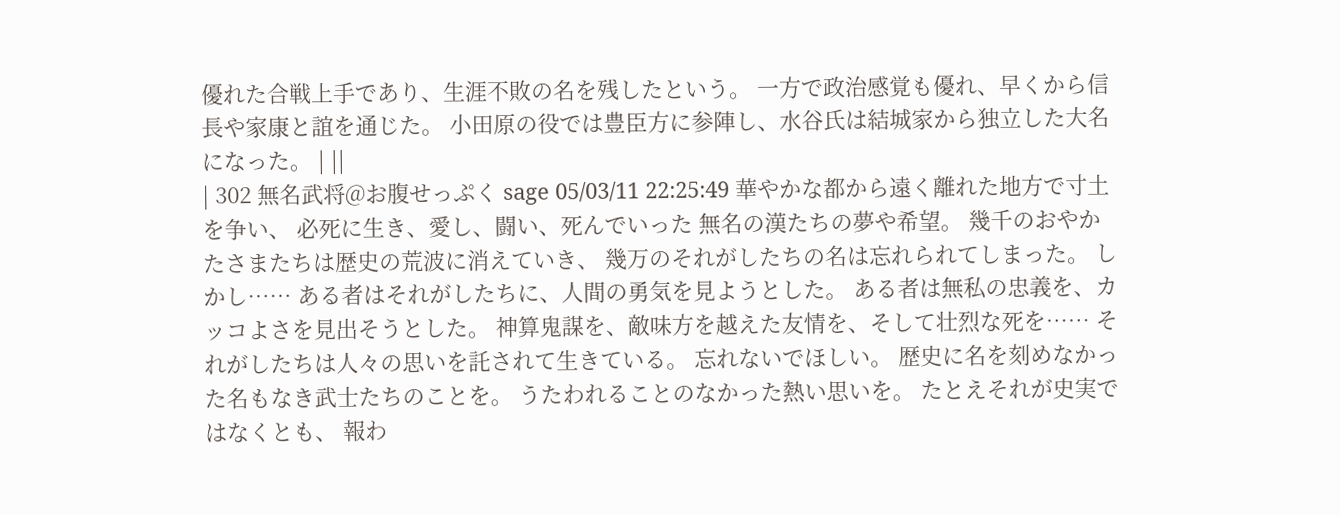優れた合戦上手であり、生涯不敗の名を残したという。 一方で政治感覚も優れ、早くから信長や家康と誼を通じた。 小田原の役では豊臣方に参陣し、水谷氏は結城家から独立した大名になった。 | ||
| 302 無名武将@お腹せっぷく sage 05/03/11 22:25:49 華やかな都から遠く離れた地方で寸土を争い、 必死に生き、愛し、闘い、死んでいった 無名の漢たちの夢や希望。 幾千のおやかたさまたちは歴史の荒波に消えていき、 幾万のそれがしたちの名は忘れられてしまった。 しかし…… ある者はそれがしたちに、人間の勇気を見ようとした。 ある者は無私の忠義を、カッコよさを見出そうとした。 神算鬼謀を、敵味方を越えた友情を、そして壮烈な死を…… それがしたちは人々の思いを託されて生きている。 忘れないでほしい。 歴史に名を刻めなかった名もなき武士たちのことを。 うたわれることのなかった熱い思いを。 たとえそれが史実ではなくとも、 報わ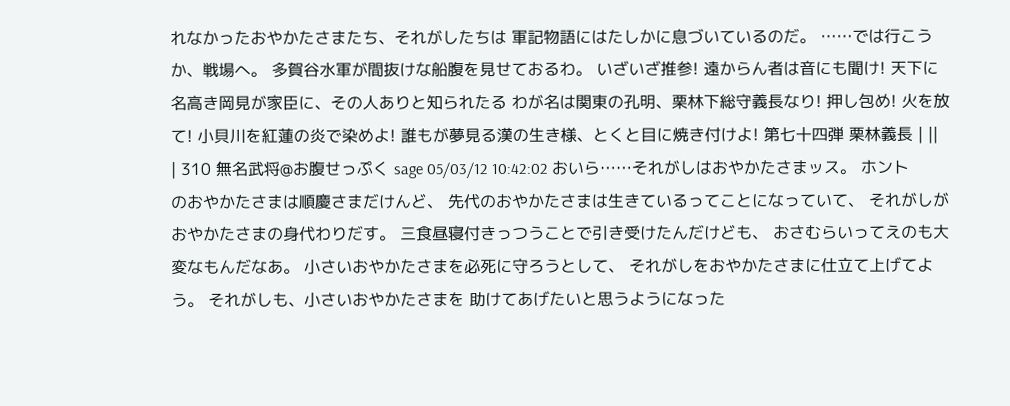れなかったおやかたさまたち、それがしたちは 軍記物語にはたしかに息づいているのだ。 ……では行こうか、戦場へ。 多賀谷水軍が間抜けな船腹を見せておるわ。 いざいざ推参! 遠からん者は音にも聞け! 天下に名高き岡見が家臣に、その人ありと知られたる わが名は関東の孔明、栗林下総守義長なり! 押し包め! 火を放て! 小貝川を紅蓮の炎で染めよ! 誰もが夢見る漢の生き様、とくと目に焼き付けよ! 第七十四弾 栗林義長 | ||
| 310 無名武将@お腹せっぷく sage 05/03/12 10:42:02 おいら……それがしはおやかたさまッス。 ホントのおやかたさまは順慶さまだけんど、 先代のおやかたさまは生きているってことになっていて、 それがしがおやかたさまの身代わりだす。 三食昼寝付きっつうことで引き受けたんだけども、 おさむらいってえのも大変なもんだなあ。 小さいおやかたさまを必死に守ろうとして、 それがしをおやかたさまに仕立て上げてよう。 それがしも、小さいおやかたさまを 助けてあげたいと思うようになった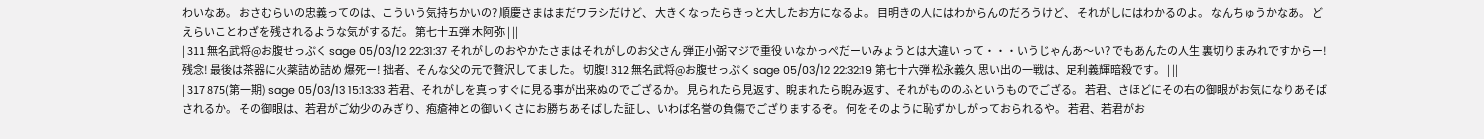わいなあ。 おさむらいの忠義ってのは、こういう気持ちかいの? 順慶さまはまだワラシだけど、 大きくなったらきっと大したお方になるよ。 目明きの人にはわからんのだろうけど、 それがしにはわかるのよ。 なんちゅうかなあ。 どえらいことわざを残されるような気がするだ。 第七十五弾 木阿弥 | ||
| 311 無名武将@お腹せっぷく sage 05/03/12 22:31:37 それがしのおやかたさまはそれがしのお父さん 弾正小弼マジで重役 いなかっぺだーいみょうとは大違い って・・・いうじゃんあ〜い? でもあんたの人生 裏切りまみれですからー! 残念! 最後は茶器に火薬詰め詰め 爆死ー! 拙者、そんな父の元で贅沢してました。 切腹! 312 無名武将@お腹せっぷく sage 05/03/12 22:32:19 第七十六弾 松永義久 思い出の一戦は、足利義輝暗殺です。 | ||
| 317 875(第一期) sage 05/03/13 15:13:33 若君、それがしを真っすぐに見る事が出来ぬのでござるか。 見られたら見返す、睨まれたら睨み返す、それがもののふというものでござる。 若君、さほどにその右の御眼がお気になりあそばされるか。 その御眼は、若君がご幼少のみぎり、疱瘡神との御いくさにお勝ちあそばした証し、いわば名誉の負傷でござりまするぞ。 何をそのように恥ずかしがっておられるや。 若君、若君がお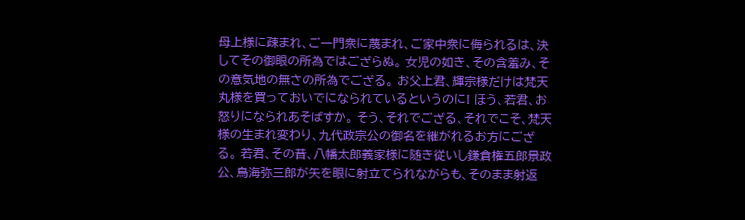母上様に疎まれ、ご一門衆に蔑まれ、ご家中衆に侮られるは、決してその御眼の所為ではござらぬ。 女児の如き、その含羞み、その意気地の無さの所為でござる。 お父上君、輝宗様だけは梵天丸様を買っておいでになられているというのに! ほう、若君、お怒りになられあそばすか。 そう、それでござる、それでこそ、梵天様の生まれ変わり、九代政宗公の御名を継がれるお方にござる。 若君、その昔、八幡太郎義家様に随き従いし鎌倉権五郎景政公、鳥海弥三郎が矢を眼に射立てられながらも、そのまま射返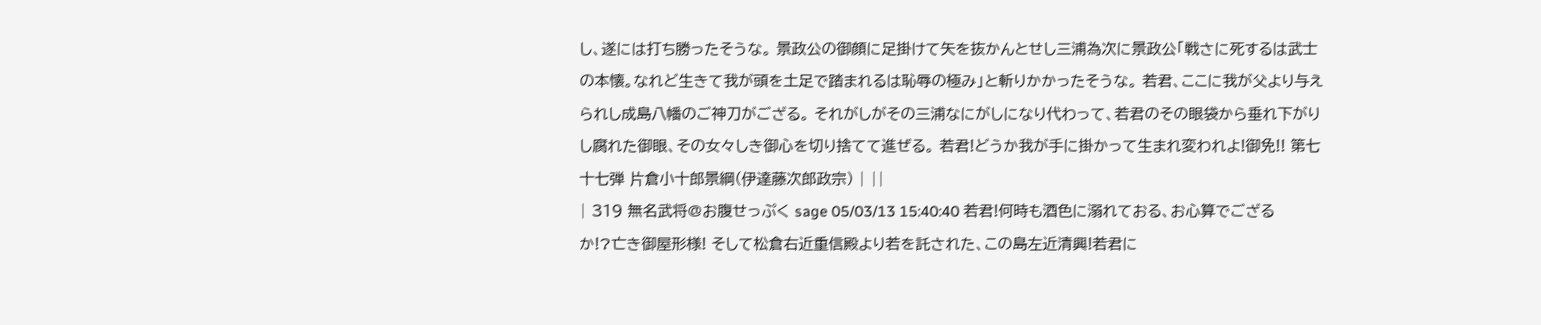し、遂には打ち勝ったそうな。 景政公の御顔に足掛けて矢を抜かんとせし三浦為次に景政公「戦さに死するは武士の本懐。なれど生きて我が頭を土足で踏まれるは恥辱の極み」と斬りかかったそうな。 若君、ここに我が父より与えられし成島八幡のご神刀がござる。 それがしがその三浦なにがしになり代わって、若君のその眼袋から垂れ下がりし腐れた御眼、その女々しき御心を切り捨てて進ぜる。 若君!どうか我が手に掛かって生まれ変われよ!御免!! 第七十七弾 片倉小十郎景綱(伊達藤次郎政宗) | ||
| 319 無名武将@お腹せっぷく sage 05/03/13 15:40:40 若君!何時も酒色に溺れておる、お心算でござるか!?亡き御屋形様! そして松倉右近重信殿より若を託された、この島左近清興!若君に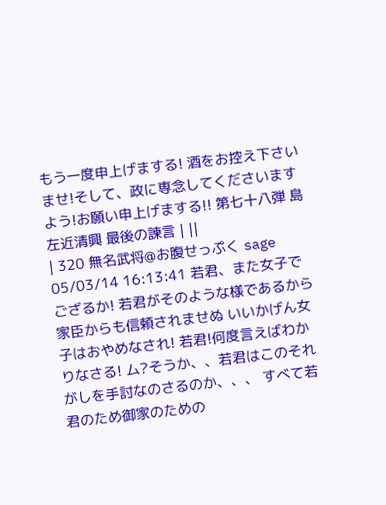もう一度申上げまする! 酒をお控え下さいませ!そして、政に専念してくださいますよう!お願い申上げまする!! 第七十八弾 島左近清興 最後の諫言 | ||
| 320 無名武将@お腹せっぷく sage 05/03/14 16:13:41 若君、また女子でござるか! 若君がそのような様であるから家臣からも信頼されませぬ いいかげん女子はおやめなされ! 若君!何度言えばわかりなさる! ム?そうか、、若君はこのそれがしを手討なのさるのか、、、 すべて若君のため御家のための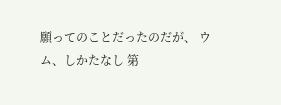願ってのことだったのだが、 ウム、しかたなし 第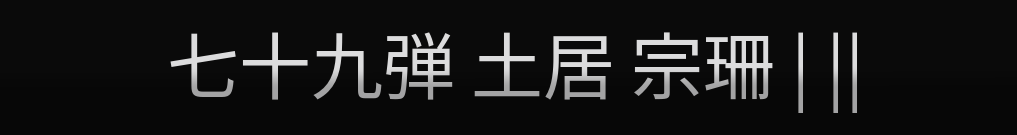七十九弾 土居 宗珊 | ||